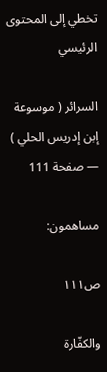تخطي إلى المحتوى الرئيسي

السرائر ( موسوعة إبن إدريس الحلي ) — صفحة 111

مساهمون:

ص١١١

والكفّارة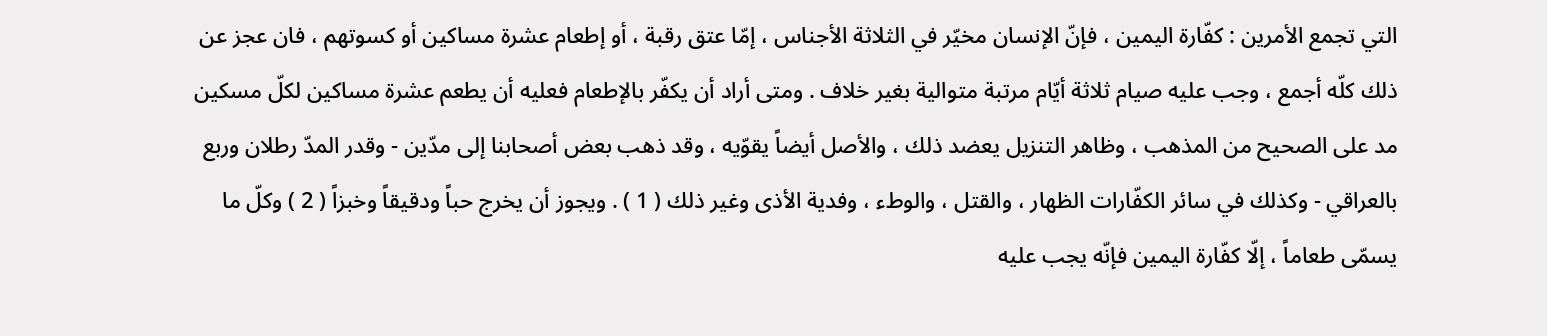التي تجمع الأمرين : كفّارة اليمين ، فإنّ الإنسان مخيّر في الثلاثة الأجناس ، إمّا عتق رقبة ، أو إطعام عشرة مساكين أو كسوتهم ، فان عجز عن ذلك كلّه أجمع ، وجب عليه صيام ثلاثة أيّام مرتبة متوالية بغير خلاف . ومتى أراد أن يكفّر بالإطعام فعليه أن يطعم عشرة مساكين لكلّ مسكين مد على الصحيح من المذهب ، وظاهر التنزيل يعضد ذلك ، والأصل أيضاً يقوّيه ، وقد ذهب بعض أصحابنا إلى مدّين - وقدر المدّ رطلان وربع بالعراقي - وكذلك في سائر الكفّارات الظهار ، والقتل ، والوطء ، وفدية الأذى وغير ذلك ( 1 ) . ويجوز أن يخرج حباً ودقيقاً وخبزاً ( 2 ) وكلّ ما يسمّى طعاماً ، إلّا كفّارة اليمين فإنّه يجب عليه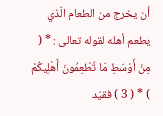أن يخرج من الطعام الّذي يطعم أهله لقوله تعالى : * ( مِنْ أَوْسَطِ مَا تُطْعِمُونَ أَهْلِيكُمْ ) * ( 3 ) فقيّد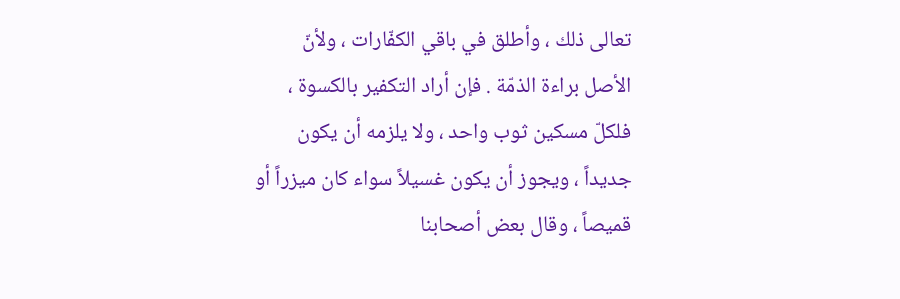تعالى ذلك ، وأطلق في باقي الكفّارات ، ولأنّ الأصل براءة الذمّة . فإن أراد التكفير بالكسوة ، فلكلّ مسكين ثوب واحد ، ولا يلزمه أن يكون جديداً ، ويجوز أن يكون غسيلاً سواء كان ميزراً أو قميصاً ، وقال بعض أصحابنا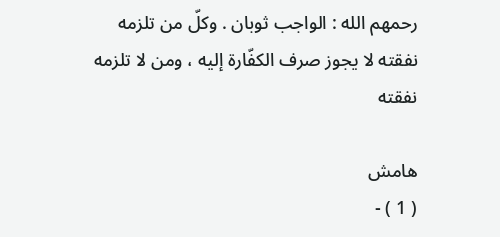رحمهم الله : الواجب ثوبان . وكلّ من تلزمه نفقته لا يجوز صرف الكفّارة إليه ، ومن لا تلزمه نفقته

هامش
( 1 ) -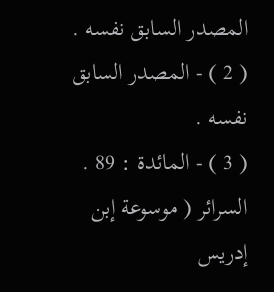المصدر السابق نفسه .
( 2 ) - المصدر السابق نفسه .
( 3 ) - المائدة : 89 .
السرائر ( موسوعة إبن إدريس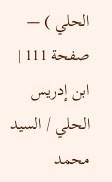الحلي ) — صفحة 111 | ابن إدريس الحلي / السيد محمد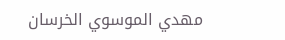مهدي الموسوي الخرسان